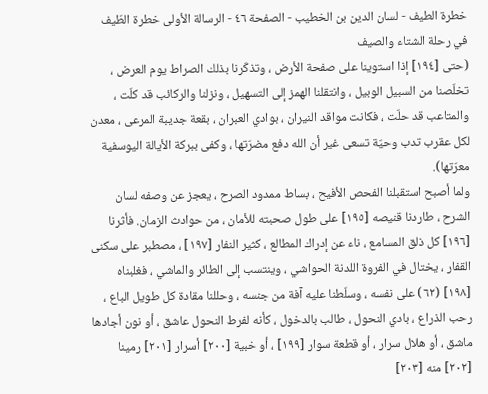خطرة الطيف - لسان الدين بن الخطيب - الصفحة ٤٦ - الرسالة الأولى خطرة الطّيف في رحلة الشتاء والصيف
(حتى [١٩٤] إذا استوينا على صفحة الأرض ، وتذكّرنا بذلك الصراط يوم العرض ، تخلّصنا من السبيل الوبيل ، وانتقلنا الهمز إلى التسهيل ، ونزلنا والركائب قد كلّت ، والمتاعب قد حلّت ، فكانت مواقد النيران ، بوادي العبران ، بقعة جديبة المرعى ، معدن لكل عقرب تدب وحيّة تسعى غير أن الله دفع مضرّتها ، وكفى ببركة الأيالة اليوسفية معرّتها).
ولما أصبح استقبلنا الفحص الأفيح ، بساط ممدود الصرح ، يعجز عن وصفه لسان الشرح ، طاردنا قنيصه [١٩٥] على طول صحبته للأمان ، من حوادث الزمان. فأثرنا [١٩٦] كل ذلق المسامع ، ناء عن إدراك المطالع ، كثير النفار [١٩٧] ، مصطبر على سكنى القفار ، يختال في الفروة اللدنة الحواشي ، وينتسب إلى الطائر والماشي ، فغلبناه [١٩٨] (٦٢) على نفسه ، وسلّطنا عليه آفة من جنسه ، وحللنا مقادة كل طويل الباع ، رحب الذراع ، بادي النحول ، طالب بالدخول ، كأنه لفرط النحول عاشق ، أو نون أجادها ماشق ، أو هلال سرار ، أو قطعة سوار [١٩٩] ، أو خبية [٢٠٠] أسرار [٢٠١] رمينا [٢٠٢] منه [٢٠٣]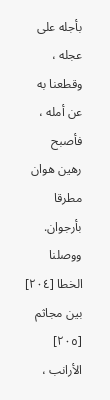بأجله على عجله ، وقطعنا به عن أمله ، فأصبح رهين هوان مطرقا بأرجوان. ووصلنا الخطا [٢٠٤] بين مجاثم [٢٠٥] الأرانب ،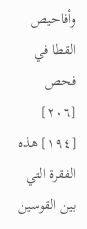وأفاحيص القطا في فحص [٢٠٦]
[١٩٤] هذه الفقرة التي بين القوسين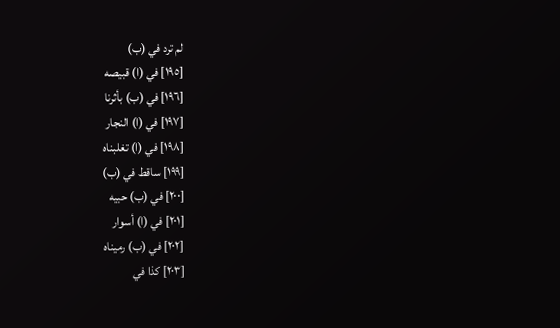لم ترد في (ب)
[١٩٥] في (ا) قبيصه
[١٩٦] في (ب) بأثرنا
[١٩٧] في (ا) النجار
[١٩٨] في (ا) تغلبناه
[١٩٩] ساقط في (ب)
[٢٠٠] في (ب) حبيه
[٢٠١] في (ا) أسوار
[٢٠٢] في (ب) رميناه
[٢٠٣] كذا في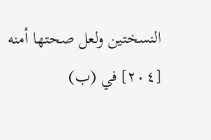النسختين ولعل صحتها أمنه
[٢٠٤] في (ب)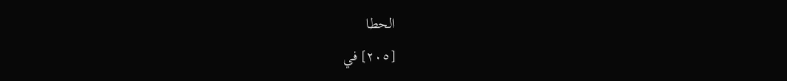الحطا
[٢٠٥] في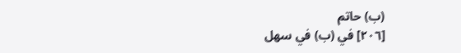(ب) حاتم
[٢٠٦] في (ب) في سهل